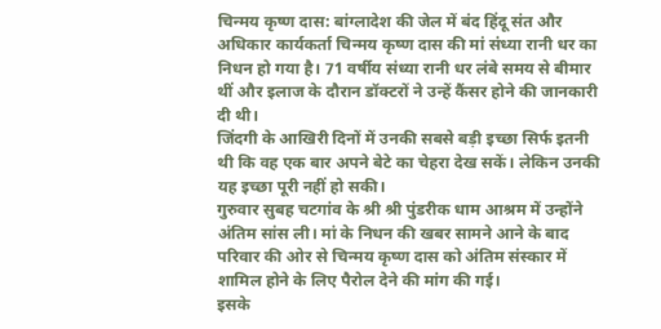चिन्मय कृष्ण दास: बांग्लादेश की जेल में बंद हिंदू संत और अधिकार कार्यकर्ता चिन्मय कृष्ण दास की मां संध्या रानी धर का निधन हो गया है। 71 वर्षीय संध्या रानी धर लंबे समय से बीमार थीं और इलाज के दौरान डॉक्टरों ने उन्हें कैंसर होने की जानकारी दी थी।
जिंदगी के आखिरी दिनों में उनकी सबसे बड़ी इच्छा सिर्फ इतनी थी कि वह एक बार अपने बेटे का चेहरा देख सकें। लेकिन उनकी यह इच्छा पूरी नहीं हो सकी।
गुरुवार सुबह चटगांव के श्री श्री पुंडरीक धाम आश्रम में उन्होंने अंतिम सांस ली। मां के निधन की खबर सामने आने के बाद परिवार की ओर से चिन्मय कृष्ण दास को अंतिम संस्कार में शामिल होने के लिए पैरोल देने की मांग की गई।
इसके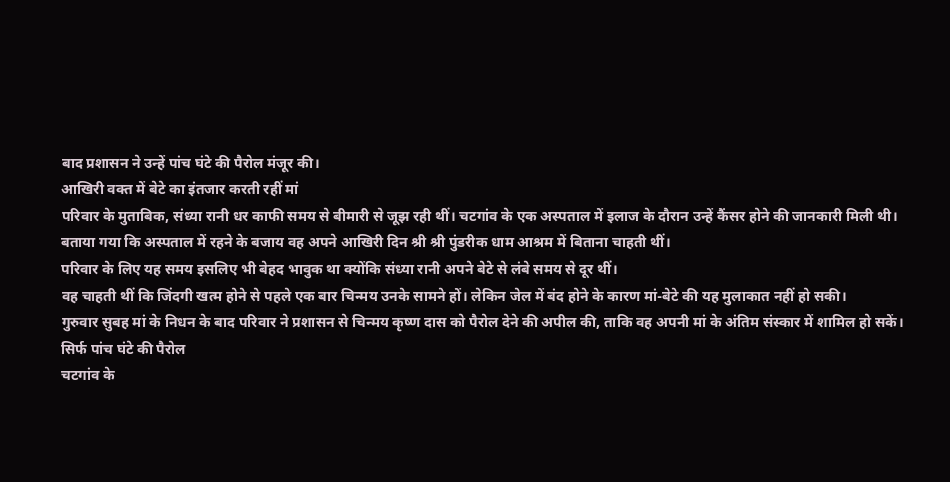बाद प्रशासन ने उन्हें पांच घंटे की पैरोल मंजूर की।
आखिरी वक्त में बेटे का इंतजार करती रहीं मां
परिवार के मुताबिक, संध्या रानी धर काफी समय से बीमारी से जूझ रही थीं। चटगांव के एक अस्पताल में इलाज के दौरान उन्हें कैंसर होने की जानकारी मिली थी।
बताया गया कि अस्पताल में रहने के बजाय वह अपने आखिरी दिन श्री श्री पुंडरीक धाम आश्रम में बिताना चाहती थीं।
परिवार के लिए यह समय इसलिए भी बेहद भावुक था क्योंकि संध्या रानी अपने बेटे से लंबे समय से दूर थीं।
वह चाहती थीं कि जिंदगी खत्म होने से पहले एक बार चिन्मय उनके सामने हों। लेकिन जेल में बंद होने के कारण मां-बेटे की यह मुलाकात नहीं हो सकी।
गुरुवार सुबह मां के निधन के बाद परिवार ने प्रशासन से चिन्मय कृष्ण दास को पैरोल देने की अपील की, ताकि वह अपनी मां के अंतिम संस्कार में शामिल हो सकें।
सिर्फ पांच घंटे की पैरोल
चटगांव के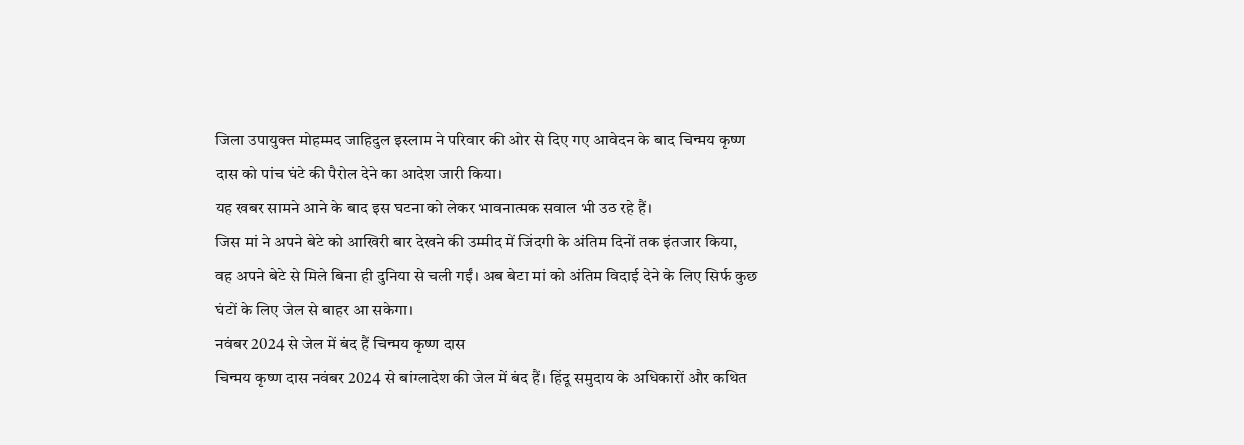जिला उपायुक्त मोहम्मद जाहिदुल इस्लाम ने परिवार की ओर से दिए गए आवेदन के बाद चिन्मय कृष्ण दास को पांच घंटे की पैरोल देने का आदेश जारी किया।
यह खबर सामने आने के बाद इस घटना को लेकर भावनात्मक सवाल भी उठ रहे हैं।
जिस मां ने अपने बेटे को आखिरी बार देखने की उम्मीद में जिंदगी के अंतिम दिनों तक इंतजार किया,
वह अपने बेटे से मिले बिना ही दुनिया से चली गईं। अब बेटा मां को अंतिम विदाई देने के लिए सिर्फ कुछ घंटों के लिए जेल से बाहर आ सकेगा।
नवंबर 2024 से जेल में बंद हैं चिन्मय कृष्ण दास
चिन्मय कृष्ण दास नवंबर 2024 से बांग्लादेश की जेल में बंद हैं। हिंदू समुदाय के अधिकारों और कथित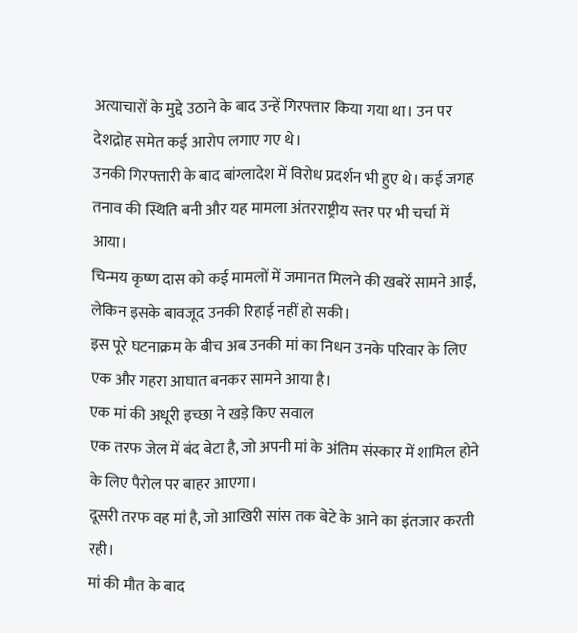अत्याचारों के मुद्दे उठाने के बाद उन्हें गिरफ्तार किया गया था। उन पर देशद्रोह समेत कई आरोप लगाए गए थे।
उनकी गिरफ्तारी के बाद बांग्लादेश में विरोध प्रदर्शन भी हुए थे। कई जगह तनाव की स्थिति बनी और यह मामला अंतरराष्ट्रीय स्तर पर भी चर्चा में आया।
चिन्मय कृष्ण दास को कई मामलों में जमानत मिलने की खबरें सामने आईं, लेकिन इसके बावजूद उनकी रिहाई नहीं हो सकी।
इस पूरे घटनाक्रम के बीच अब उनकी मां का निधन उनके परिवार के लिए एक और गहरा आघात बनकर सामने आया है।
एक मां की अधूरी इच्छा ने खड़े किए सवाल
एक तरफ जेल में बंद बेटा है, जो अपनी मां के अंतिम संस्कार में शामिल होने के लिए पैरोल पर बाहर आएगा।
दूसरी तरफ वह मां है, जो आखिरी सांस तक बेटे के आने का इंतजार करती रही।
मां की मौत के बाद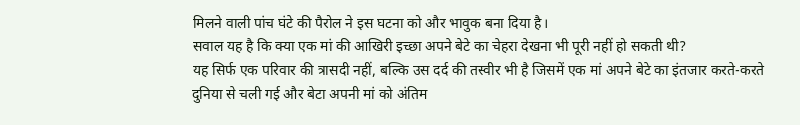मिलने वाली पांच घंटे की पैरोल ने इस घटना को और भावुक बना दिया है।
सवाल यह है कि क्या एक मां की आखिरी इच्छा अपने बेटे का चेहरा देखना भी पूरी नहीं हो सकती थी?
यह सिर्फ एक परिवार की त्रासदी नहीं, बल्कि उस दर्द की तस्वीर भी है जिसमें एक मां अपने बेटे का इंतजार करते-करते दुनिया से चली गई और बेटा अपनी मां को अंतिम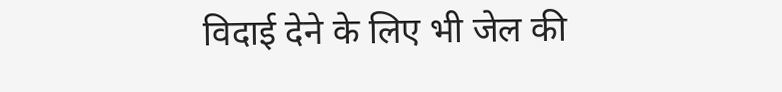विदाई देने के लिए भी जेल की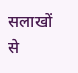सलाखों से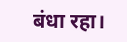बंधा रहा।